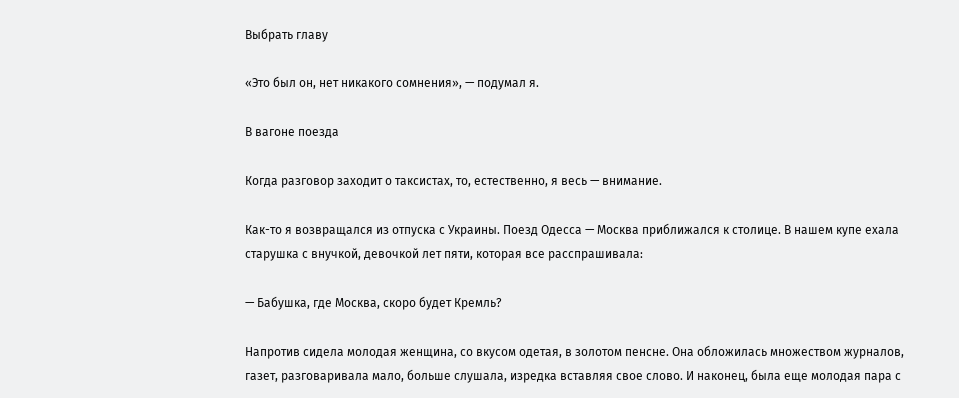Выбрать главу

«Это был он, нет никакого сомнения», — подумал я.

В вагоне поезда

Когда разговор заходит о таксистах, то, естественно, я весь — внимание.

Как-то я возвращался из отпуска с Украины. Поезд Одесса — Москва приближался к столице. В нашем купе ехала старушка с внучкой, девочкой лет пяти, которая все расспрашивала:

— Бабушка, где Москва, скоро будет Кремль?

Напротив сидела молодая женщина, со вкусом одетая, в золотом пенсне. Она обложилась множеством журналов, газет, разговаривала мало, больше слушала, изредка вставляя свое слово. И наконец, была еще молодая пара с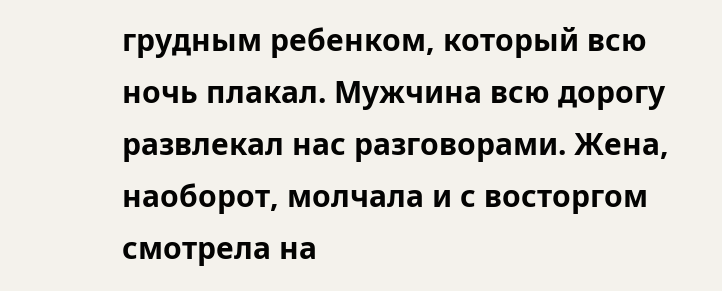грудным ребенком, который всю ночь плакал. Мужчина всю дорогу развлекал нас разговорами. Жена, наоборот, молчала и с восторгом смотрела на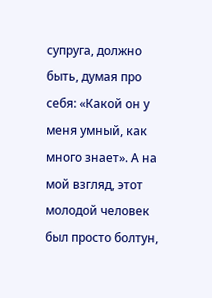супруга, должно быть, думая про себя: «Какой он у меня умный, как много знает». А на мой взгляд, этот молодой человек был просто болтун,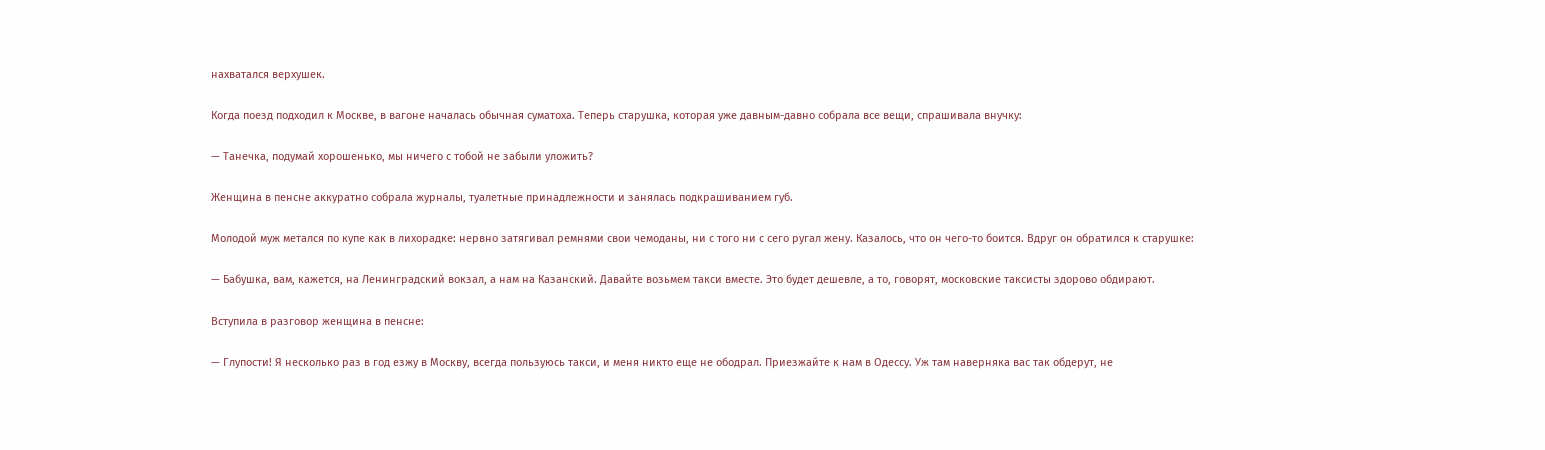нахватался верхушек.

Когда поезд подходил к Москве, в вагоне началась обычная суматоха. Теперь старушка, которая уже давным-давно собрала все вещи, спрашивала внучку:

— Танечка, подумай хорошенько, мы ничего с тобой не забыли уложить?

Женщина в пенсне аккуратно собрала журналы, туалетные принадлежности и занялась подкрашиванием губ.

Молодой муж метался по купе как в лихорадке: нервно затягивал ремнями свои чемоданы, ни с того ни с сего ругал жену. Казалось, что он чего-то боится. Вдруг он обратился к старушке:

— Бабушка, вам, кажется, на Ленинградский вокзал, а нам на Казанский. Давайте возьмем такси вместе. Это будет дешевле, а то, говорят, московские таксисты здорово обдирают.

Вступила в разговор женщина в пенсне:

— Глупости! Я несколько раз в год езжу в Москву, всегда пользуюсь такси, и меня никто еще не ободрал. Приезжайте к нам в Одессу. Уж там наверняка вас так обдерут, не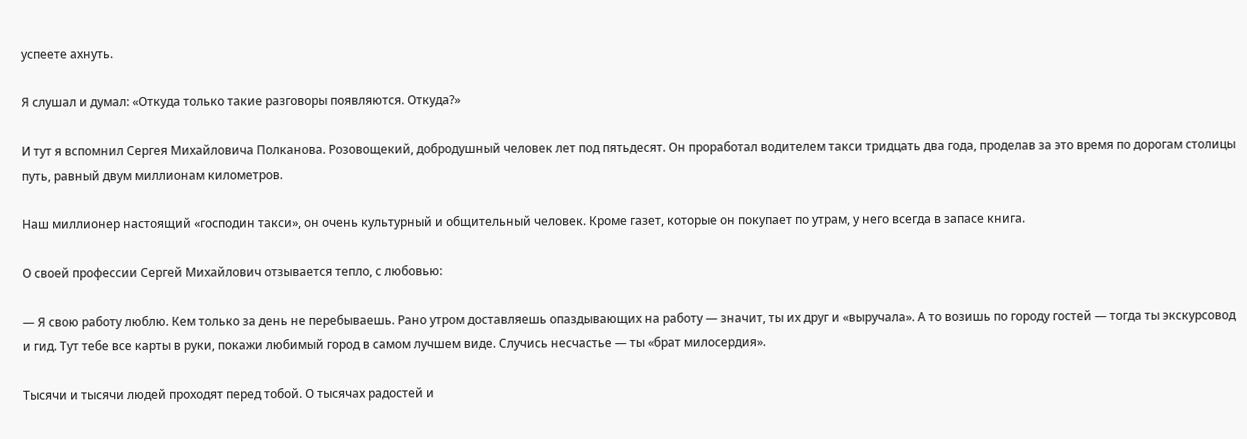успеете ахнуть.

Я слушал и думал: «Откуда только такие разговоры появляются. Откуда?»

И тут я вспомнил Сергея Михайловича Полканова. Розовощекий, добродушный человек лет под пятьдесят. Он проработал водителем такси тридцать два года, проделав за это время по дорогам столицы путь, равный двум миллионам километров.

Наш миллионер настоящий «господин такси», он очень культурный и общительный человек. Кроме газет, которые он покупает по утрам, у него всегда в запасе книга.

О своей профессии Сергей Михайлович отзывается тепло, с любовью:

— Я свою работу люблю. Кем только за день не перебываешь. Рано утром доставляешь опаздывающих на работу — значит, ты их друг и «выручала». А то возишь по городу гостей — тогда ты экскурсовод и гид. Тут тебе все карты в руки, покажи любимый город в самом лучшем виде. Случись несчастье — ты «брат милосердия».

Тысячи и тысячи людей проходят перед тобой. О тысячах радостей и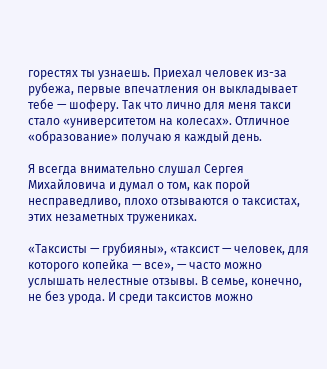горестях ты узнаешь. Приехал человек из-за рубежа, первые впечатления он выкладывает тебе — шоферу. Так что лично для меня такси стало «университетом на колесах». Отличное «образование» получаю я каждый день.

Я всегда внимательно слушал Сергея Михайловича и думал о том, как порой несправедливо, плохо отзываются о таксистах, этих незаметных тружениках.

«Таксисты — грубияны», «таксист — человек, для которого копейка — все», — часто можно услышать нелестные отзывы. В семье, конечно, не без урода. И среди таксистов можно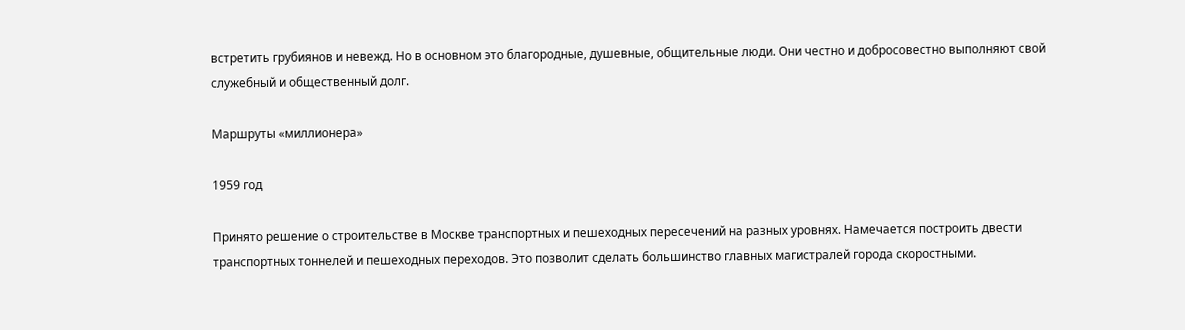встретить грубиянов и невежд. Но в основном это благородные, душевные, общительные люди. Они честно и добросовестно выполняют свой служебный и общественный долг.

Маршруты «миллионера»

1959 год

Принято решение о строительстве в Москве транспортных и пешеходных пересечений на разных уровнях. Намечается построить двести транспортных тоннелей и пешеходных переходов. Это позволит сделать большинство главных магистралей города скоростными.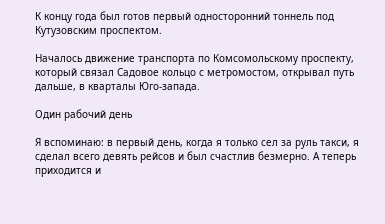К концу года был готов первый односторонний тоннель под Кутузовским проспектом.

Началось движение транспорта по Комсомольскому проспекту, который связал Садовое кольцо с метромостом, открывал путь дальше, в кварталы Юго-запада.

Один рабочий день

Я вспоминаю: в первый день, когда я только сел за руль такси, я сделал всего девять рейсов и был счастлив безмерно. А теперь приходится и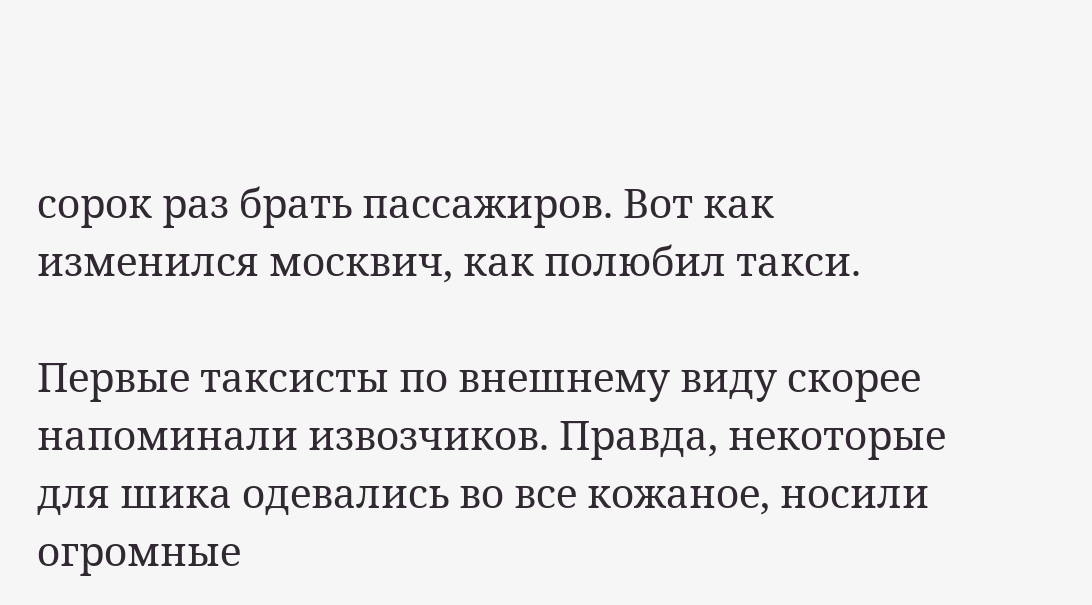сорок раз брать пассажиров. Вот как изменился москвич, как полюбил такси.

Первые таксисты по внешнему виду скорее напоминали извозчиков. Правда, некоторые для шика одевались во все кожаное, носили огромные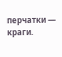перчатки — краги.